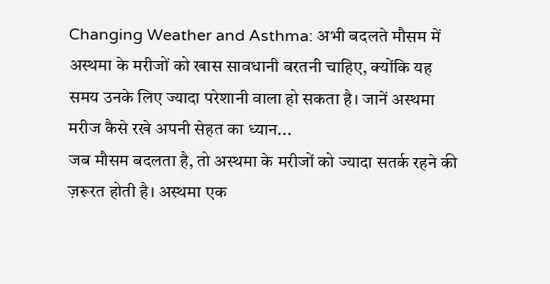Changing Weather and Asthma: अभी बदलते मौसम में अस्थमा के मरीजों को खास सावधानी बरतनी चाहिए, क्योंकि यह समय उनके लिए ज्यादा परेशानी वाला हो सकता है। जानें अस्थमा मरीज कैसे रखे अपनी सेहत का ध्यान...
जब मौसम बदलता है, तो अस्थमा के मरीजों को ज्यादा सतर्क रहने की ज़रूरत होती है। अस्थमा एक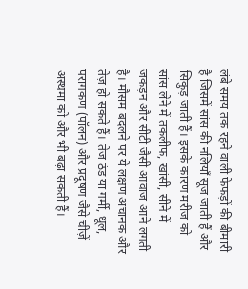लंबे समय तक रहने वाली फेफड़ों की बीमारी है जिसमें सांस की नलियाँ सूज जाती हैं और सिकुड़ जाती हैं। इसके कारण मरीज को सांस लेने में तकलीफ, खांसी, सीने में जकड़न और सीटी जैसी आवाज आने लगती है। मौसम बदलने पर ये लक्षण अचानक और तेज़ हो सकते हैं। तेज ठंड या गर्मी, धूल, परागकण (पॉलन) और प्रदूषण जैसे चीज़ें अस्थमा को और भी बढ़ा सकती हैं।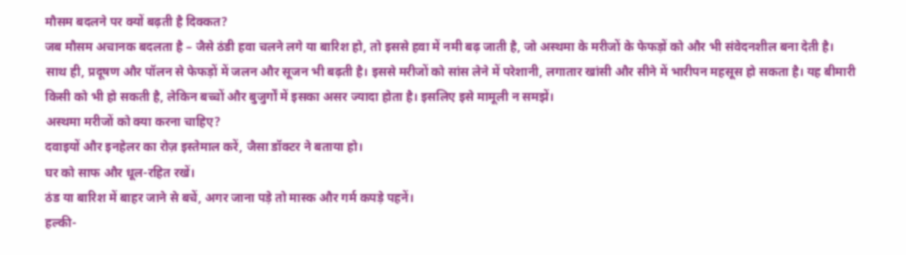मौसम बदलने पर क्यों बढ़ती है दिक्कत?
जब मौसम अचानक बदलता है – जैसे ठंडी हवा चलने लगे या बारिश हो, तो इससे हवा में नमी बढ़ जाती है, जो अस्थमा के मरीजों के फेफड़ों को और भी संवेदनशील बना देती है। साथ ही, प्रदूषण और पॉलन से फेफड़ों में जलन और सूजन भी बढ़ती है। इससे मरीजों को सांस लेने में परेशानी, लगातार खांसी और सीने में भारीपन महसूस हो सकता है। यह बीमारी किसी को भी हो सकती है, लेकिन बच्चों और बुजुर्गों में इसका असर ज्यादा होता है। इसलिए इसे मामूली न समझें।
अस्थमा मरीजों को क्या करना चाहिए?
दवाइयों और इनहेलर का रोज़ इस्तेमाल करें, जैसा डॉक्टर ने बताया हो।
घर को साफ और धूल-रहित रखें।
ठंड या बारिश में बाहर जाने से बचें, अगर जाना पड़े तो मास्क और गर्म कपड़े पहनें।
हल्की-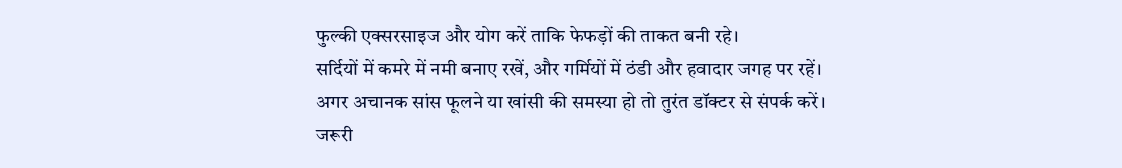फुल्की एक्सरसाइज और योग करें ताकि फेफड़ों की ताकत बनी रहे।
सर्दियों में कमरे में नमी बनाए रखें, और गर्मियों में ठंडी और हवादार जगह पर रहें।
अगर अचानक सांस फूलने या खांसी की समस्या हो तो तुरंत डॉक्टर से संपर्क करें।
जरूरी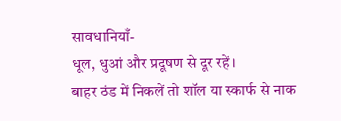सावधानियाँ-
धूल, धुआं और प्रदूषण से दूर रहें।
बाहर ठंड में निकलें तो शॉल या स्कार्फ से नाक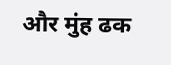और मुंह ढक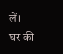लें।
घर की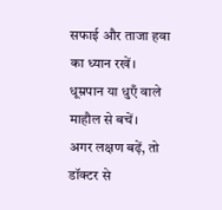सफाई और ताजा हवा का ध्यान रखें।
धूम्रपान या धुएँ वाले माहौल से बचें।
अगर लक्षण बढ़ें, तो डॉक्टर से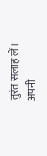तुरंत सलाह लें।
अपनी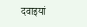दवाइयां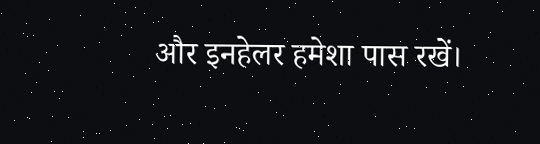और इनहेलर हमेशा पास रखें।